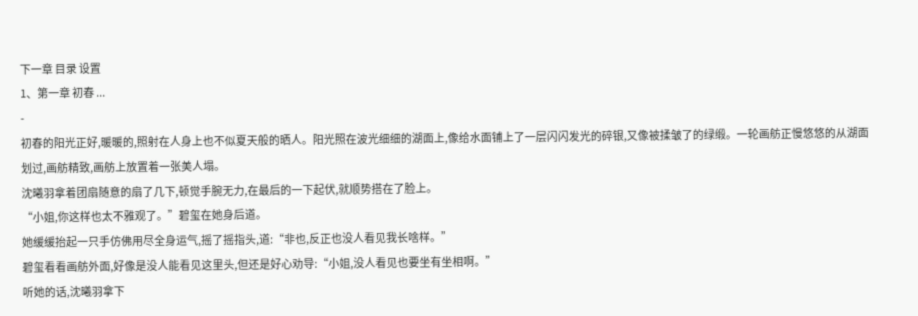下一章 目录 设置
1、第一章 初春 ...
-
初春的阳光正好,暖暖的,照射在人身上也不似夏天般的晒人。阳光照在波光细细的湖面上,像给水面铺上了一层闪闪发光的碎银,又像被揉皱了的绿缎。一轮画舫正慢悠悠的从湖面划过,画舫精致,画舫上放置着一张美人塌。
沈曦羽拿着团扇随意的扇了几下,顿觉手腕无力,在最后的一下起伏,就顺势搭在了脸上。
“小姐,你这样也太不雅观了。”碧玺在她身后道。
她缓缓抬起一只手仿佛用尽全身运气,摇了摇指头,道:“非也,反正也没人看见我长啥样。”
碧玺看看画舫外面,好像是没人能看见这里头,但还是好心劝导:“小姐,没人看见也要坐有坐相啊。”
听她的话,沈曦羽拿下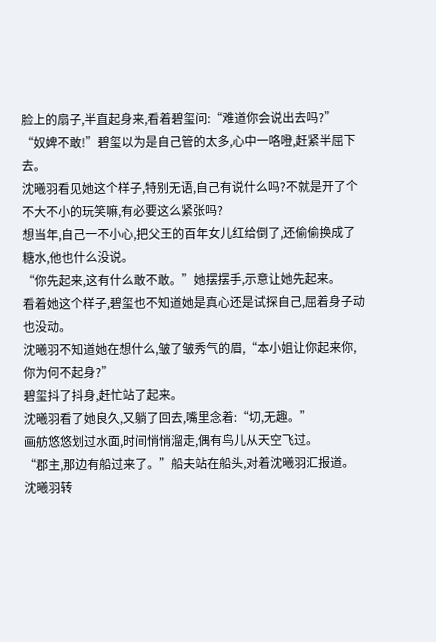脸上的扇子,半直起身来,看着碧玺问:“难道你会说出去吗?”
“奴婢不敢!”碧玺以为是自己管的太多,心中一咯噔,赶紧半屈下去。
沈曦羽看见她这个样子,特别无语,自己有说什么吗?不就是开了个不大不小的玩笑嘛,有必要这么紧张吗?
想当年,自己一不小心,把父王的百年女儿红给倒了,还偷偷换成了糖水,他也什么没说。
“你先起来,这有什么敢不敢。”她摆摆手,示意让她先起来。
看着她这个样子,碧玺也不知道她是真心还是试探自己,屈着身子动也没动。
沈曦羽不知道她在想什么,皱了皱秀气的眉,“本小姐让你起来你,你为何不起身?”
碧玺抖了抖身,赶忙站了起来。
沈曦羽看了她良久,又躺了回去,嘴里念着:“切,无趣。”
画舫悠悠划过水面,时间悄悄溜走,偶有鸟儿从天空飞过。
“郡主,那边有船过来了。”船夫站在船头,对着沈曦羽汇报道。
沈曦羽转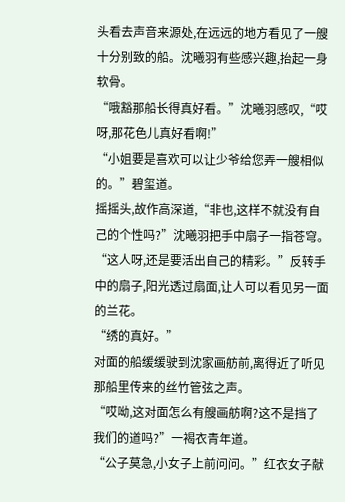头看去声音来源处,在远远的地方看见了一艘十分别致的船。沈曦羽有些感兴趣,抬起一身软骨。
“哦豁那船长得真好看。”沈曦羽感叹,“哎呀,那花色儿真好看啊!”
“小姐要是喜欢可以让少爷给您弄一艘相似的。”碧玺道。
摇摇头,故作高深道,“非也,这样不就没有自己的个性吗?”沈曦羽把手中扇子一指苍穹。
“这人呀,还是要活出自己的精彩。”反转手中的扇子,阳光透过扇面,让人可以看见另一面的兰花。
“绣的真好。”
对面的船缓缓驶到沈家画舫前,离得近了听见那船里传来的丝竹管弦之声。
“哎呦,这对面怎么有艘画舫啊?这不是挡了我们的道吗?”一褐衣青年道。
“公子莫急,小女子上前问问。”红衣女子献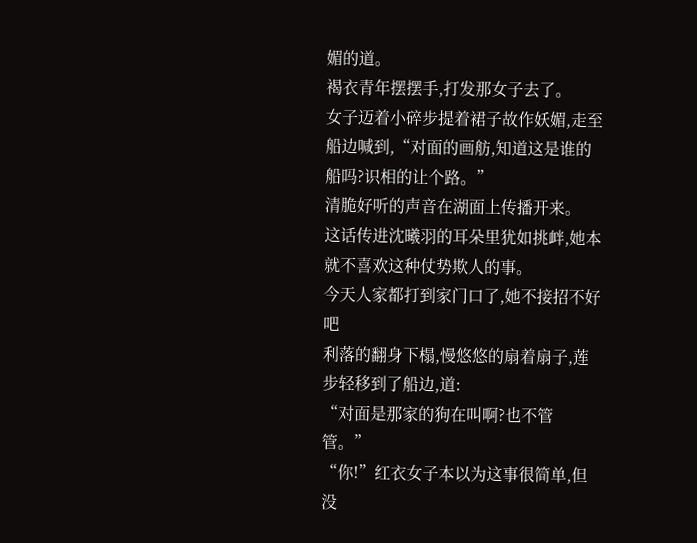媚的道。
褐衣青年摆摆手,打发那女子去了。
女子迈着小碎步提着裙子故作妖媚,走至船边喊到,“对面的画舫,知道这是谁的船吗?识相的让个路。”
清脆好听的声音在湖面上传播开来。
这话传进沈曦羽的耳朵里犹如挑衅,她本就不喜欢这种仗势欺人的事。
今天人家都打到家门口了,她不接招不好吧
利落的翻身下榻,慢悠悠的扇着扇子,莲步轻移到了船边,道:
“对面是那家的狗在叫啊?也不管管。”
“你!”红衣女子本以为这事很简单,但没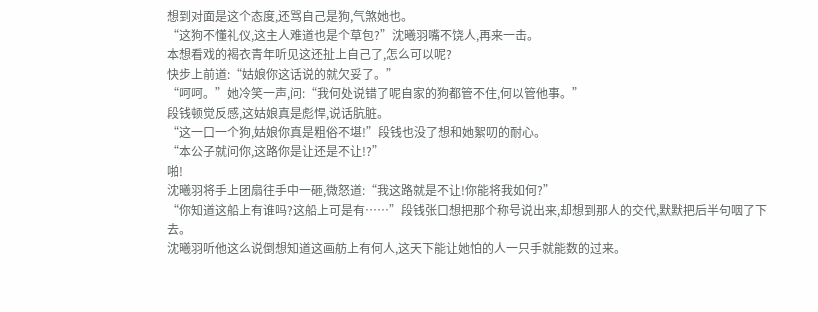想到对面是这个态度,还骂自己是狗,气煞她也。
“这狗不懂礼仪,这主人难道也是个草包?”沈曦羽嘴不饶人,再来一击。
本想看戏的褐衣青年听见这还扯上自己了,怎么可以呢?
快步上前道:“姑娘你这话说的就欠妥了。”
“呵呵。”她冷笑一声,问:“我何处说错了呢自家的狗都管不住,何以管他事。”
段钱顿觉反感,这姑娘真是彪悍,说话肮脏。
“这一口一个狗,姑娘你真是粗俗不堪!”段钱也没了想和她絮叨的耐心。
“本公子就问你,这路你是让还是不让!?”
啪!
沈曦羽将手上团扇往手中一砸,微怒道:“我这路就是不让!你能将我如何?”
“你知道这船上有谁吗?这船上可是有……”段钱张口想把那个称号说出来,却想到那人的交代,默默把后半句咽了下去。
沈曦羽听他这么说倒想知道这画舫上有何人,这天下能让她怕的人一只手就能数的过来。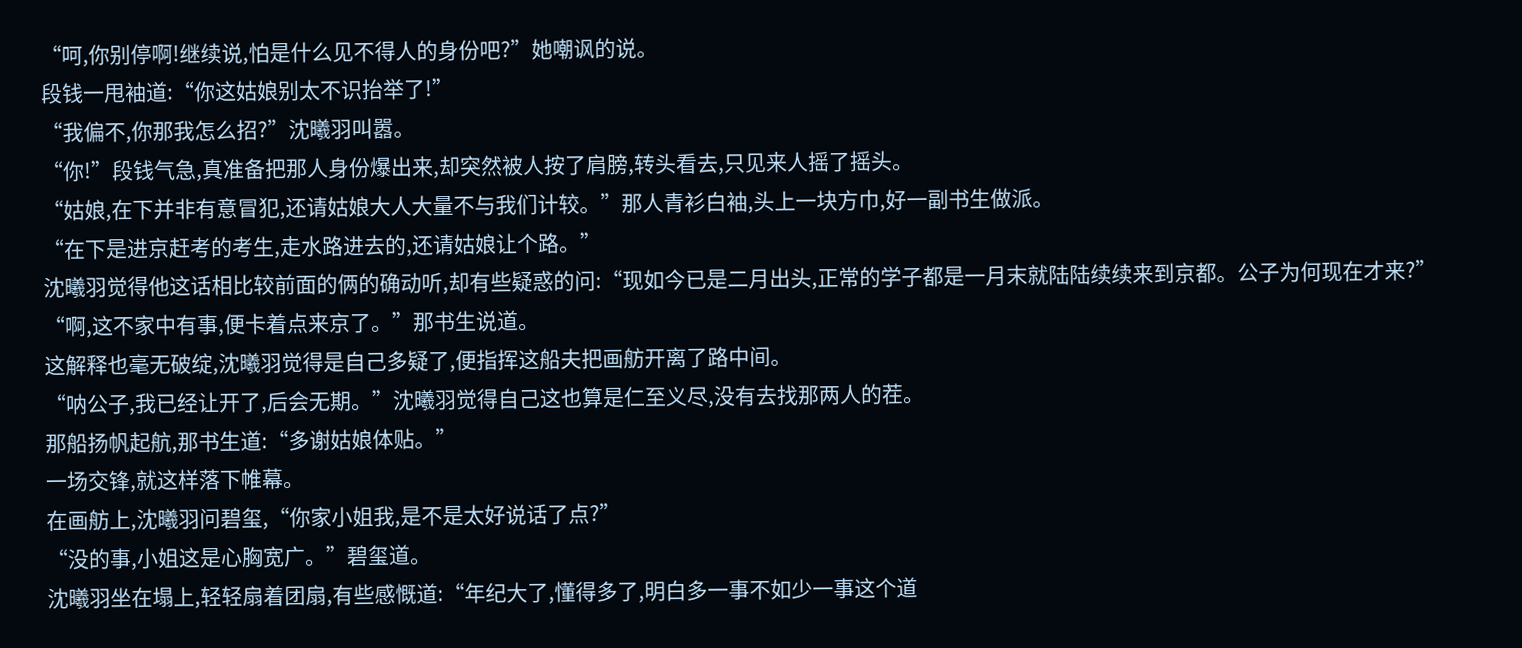“呵,你别停啊!继续说,怕是什么见不得人的身份吧?”她嘲讽的说。
段钱一甩袖道:“你这姑娘别太不识抬举了!”
“我偏不,你那我怎么招?”沈曦羽叫嚣。
“你!”段钱气急,真准备把那人身份爆出来,却突然被人按了肩膀,转头看去,只见来人摇了摇头。
“姑娘,在下并非有意冒犯,还请姑娘大人大量不与我们计较。”那人青衫白袖,头上一块方巾,好一副书生做派。
“在下是进京赶考的考生,走水路进去的,还请姑娘让个路。”
沈曦羽觉得他这话相比较前面的俩的确动听,却有些疑惑的问:“现如今已是二月出头,正常的学子都是一月末就陆陆续续来到京都。公子为何现在才来?”
“啊,这不家中有事,便卡着点来京了。”那书生说道。
这解释也毫无破绽,沈曦羽觉得是自己多疑了,便指挥这船夫把画舫开离了路中间。
“呐公子,我已经让开了,后会无期。”沈曦羽觉得自己这也算是仁至义尽,没有去找那两人的茬。
那船扬帆起航,那书生道:“多谢姑娘体贴。”
一场交锋,就这样落下帷幕。
在画舫上,沈曦羽问碧玺,“你家小姐我,是不是太好说话了点?”
“没的事,小姐这是心胸宽广。”碧玺道。
沈曦羽坐在塌上,轻轻扇着团扇,有些感慨道:“年纪大了,懂得多了,明白多一事不如少一事这个道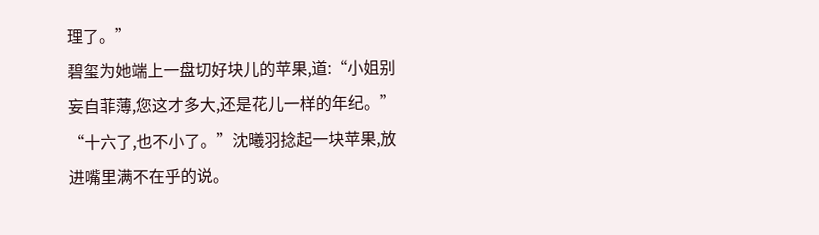理了。”
碧玺为她端上一盘切好块儿的苹果,道:“小姐别妄自菲薄,您这才多大,还是花儿一样的年纪。”
“十六了,也不小了。”沈曦羽捻起一块苹果,放进嘴里满不在乎的说。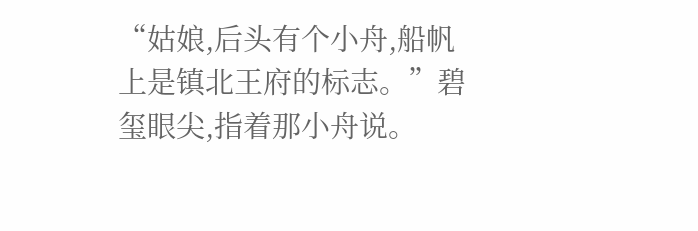“姑娘,后头有个小舟,船帆上是镇北王府的标志。”碧玺眼尖,指着那小舟说。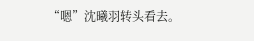“嗯”沈曦羽转头看去。